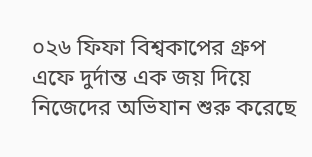০২৬ ফিফা বিশ্বকাপের গ্রুপ এফে দুর্দান্ত এক জয় দিয়ে নিজেদের অভিযান শুরু করেছে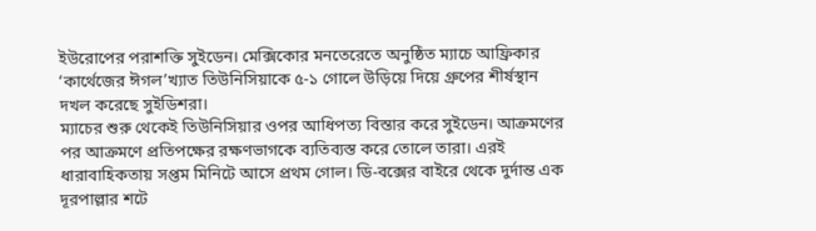ইউরোপের পরাশক্তি সুইডেন। মেক্সিকোর মনতেরেতে অনুষ্ঠিত ম্যাচে আফ্রিকার ‘কার্থেজের ঈগল’খ্যাত তিউনিসিয়াকে ৫-১ গোলে উড়িয়ে দিয়ে গ্রুপের শীর্ষস্থান দখল করেছে সুইডিশরা।
ম্যাচের শুরু থেকেই তিউনিসিয়ার ওপর আধিপত্য বিস্তার করে সুইডেন। আক্রমণের পর আক্রমণে প্রতিপক্ষের রক্ষণভাগকে ব্যতিব্যস্ত করে তোলে তারা। এরই ধারাবাহিকতায় সপ্তম মিনিটে আসে প্রথম গোল। ডি-বক্সের বাইরে থেকে দুর্দান্ত এক দূরপাল্লার শটে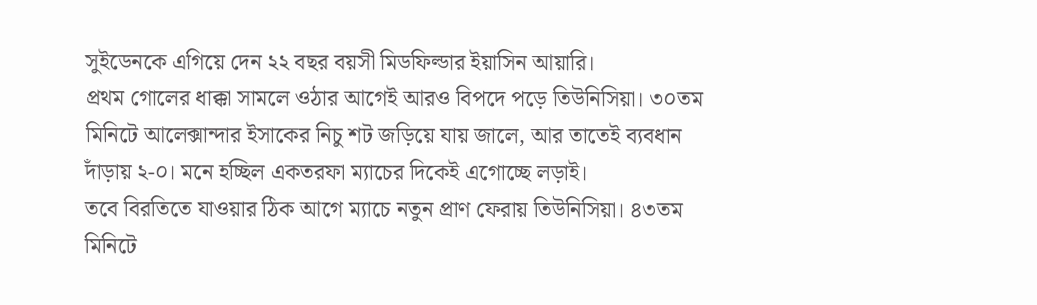সুইডেনকে এগিয়ে দেন ২২ বছর বয়সী মিডফিল্ডার ইয়াসিন আয়ারি।
প্রথম গোলের ধাক্কা সামলে ওঠার আগেই আরও বিপদে পড়ে তিউনিসিয়া। ৩০তম মিনিটে আলেক্সান্দার ইসাকের নিচু শট জড়িয়ে যায় জালে, আর তাতেই ব্যবধান দাঁড়ায় ২-০। মনে হচ্ছিল একতরফা ম্যাচের দিকেই এগোচ্ছে লড়াই।
তবে বিরতিতে যাওয়ার ঠিক আগে ম্যাচে নতুন প্রাণ ফেরায় তিউনিসিয়া। ৪৩তম মিনিটে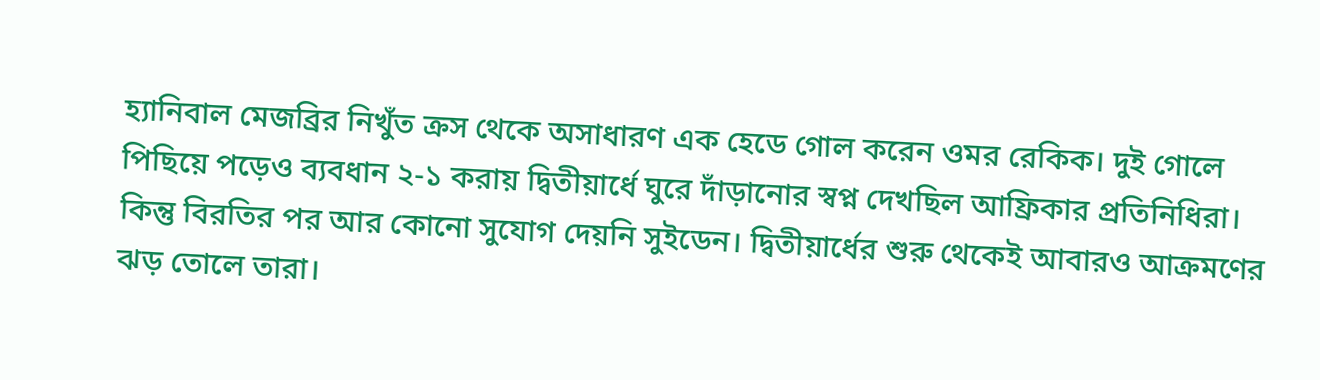হ্যানিবাল মেজব্রির নিখুঁত ক্রস থেকে অসাধারণ এক হেডে গোল করেন ওমর রেকিক। দুই গোলে পিছিয়ে পড়েও ব্যবধান ২-১ করায় দ্বিতীয়ার্ধে ঘুরে দাঁড়ানোর স্বপ্ন দেখছিল আফ্রিকার প্রতিনিধিরা।
কিন্তু বিরতির পর আর কোনো সুযোগ দেয়নি সুইডেন। দ্বিতীয়ার্ধের শুরু থেকেই আবারও আক্রমণের ঝড় তোলে তারা।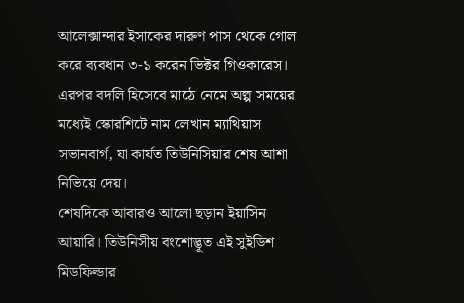আলেক্সান্দার ইসাকের দারুণ পাস থেকে গোল করে ব্যবধান ৩-১ করেন ভিক্টর গিওকারেস। এরপর বদলি হিসেবে মাঠে নেমে অল্প সময়ের মধ্যেই স্কোরশিটে নাম লেখান ম্যাথিয়াস সভানবার্গ, যা কার্যত তিউনিসিয়ার শেষ আশা নিভিয়ে দেয়।
শেষদিকে আবারও আলো ছড়ান ইয়াসিন আয়ারি। তিউনিসীয় বংশোদ্ভূত এই সুইডিশ মিডফিল্ডার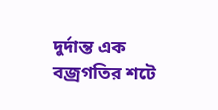দুর্দান্ত এক বজ্রগতির শটে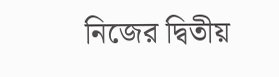নিজের দ্বিতীয়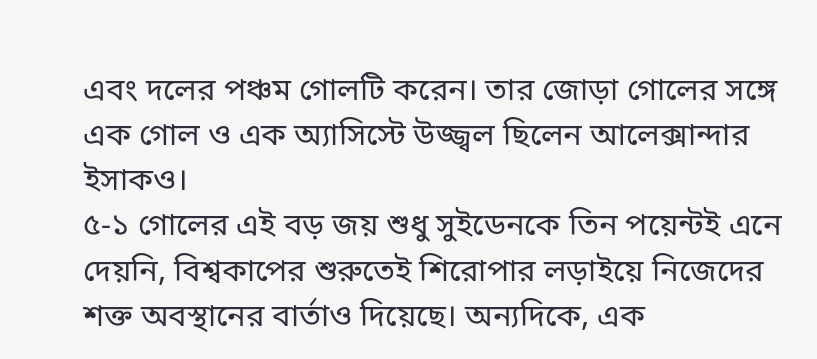এবং দলের পঞ্চম গোলটি করেন। তার জোড়া গোলের সঙ্গে এক গোল ও এক অ্যাসিস্টে উজ্জ্বল ছিলেন আলেক্সান্দার ইসাকও।
৫-১ গোলের এই বড় জয় শুধু সুইডেনকে তিন পয়েন্টই এনে দেয়নি, বিশ্বকাপের শুরুতেই শিরোপার লড়াইয়ে নিজেদের শক্ত অবস্থানের বার্তাও দিয়েছে। অন্যদিকে, এক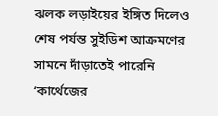ঝলক লড়াইয়ের ইঙ্গিত দিলেও শেষ পর্যন্ত সুইডিশ আক্রমণের সামনে দাঁড়াতেই পারেনি ‘কার্থেজের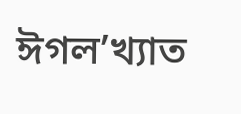ঈগল’খ্যাত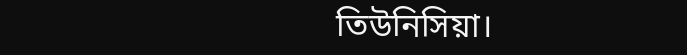তিউনিসিয়া।